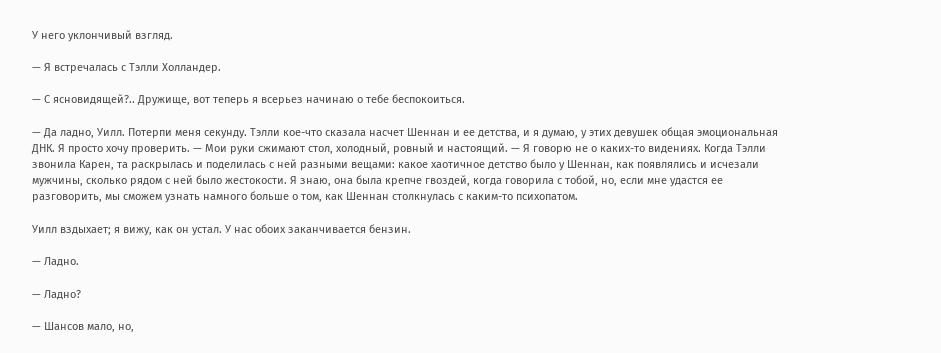У него уклончивый взгляд.

— Я встречалась с Тэлли Холландер.

— С ясновидящей?.. Дружище, вот теперь я всерьез начинаю о тебе беспокоиться.

— Да ладно, Уилл. Потерпи меня секунду. Тэлли кое-что сказала насчет Шеннан и ее детства, и я думаю, у этих девушек общая эмоциональная ДНК. Я просто хочу проверить. — Мои руки сжимают стол, холодный, ровный и настоящий. — Я говорю не о каких-то видениях. Когда Тэлли звонила Карен, та раскрылась и поделилась с ней разными вещами: какое хаотичное детство было у Шеннан, как появлялись и исчезали мужчины, сколько рядом с ней было жестокости. Я знаю, она была крепче гвоздей, когда говорила с тобой, но, если мне удастся ее разговорить, мы сможем узнать намного больше о том, как Шеннан столкнулась с каким-то психопатом.

Уилл вздыхает; я вижу, как он устал. У нас обоих заканчивается бензин.

— Ладно.

— Ладно?

— Шансов мало, но,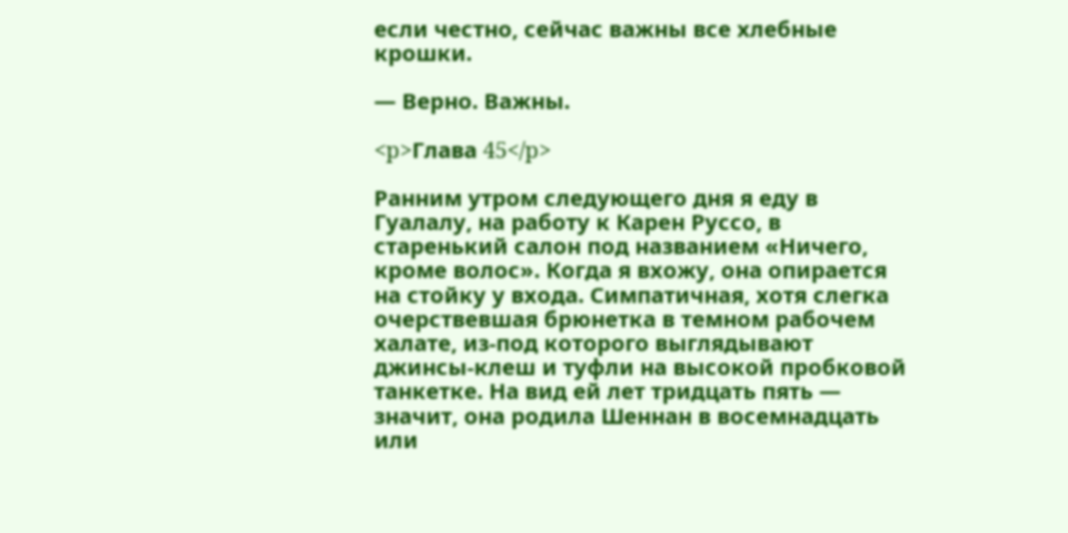если честно, сейчас важны все хлебные крошки.

— Верно. Важны.

<p>Глава 45</p>

Ранним утром следующего дня я еду в Гуалалу, на работу к Карен Руссо, в старенький салон под названием «Ничего, кроме волос». Когда я вхожу, она опирается на стойку у входа. Симпатичная, хотя слегка очерствевшая брюнетка в темном рабочем халате, из-под которого выглядывают джинсы-клеш и туфли на высокой пробковой танкетке. На вид ей лет тридцать пять — значит, она родила Шеннан в восемнадцать или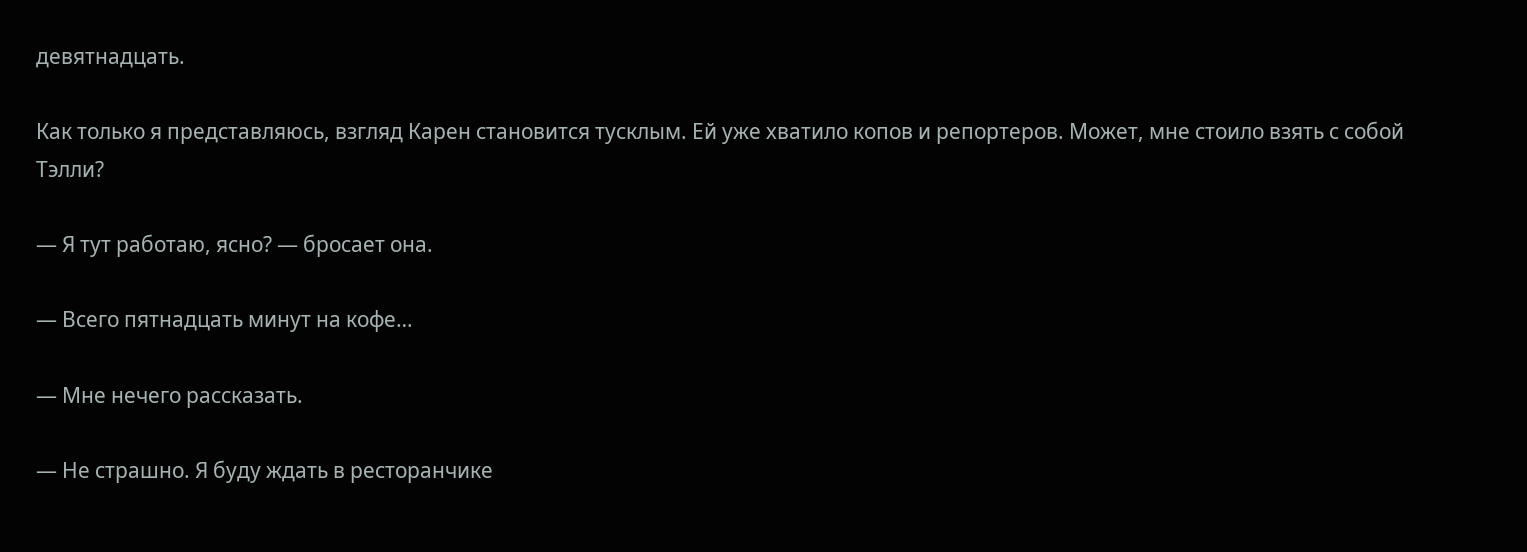девятнадцать.

Как только я представляюсь, взгляд Карен становится тусклым. Ей уже хватило копов и репортеров. Может, мне стоило взять с собой Тэлли?

— Я тут работаю, ясно? — бросает она.

— Всего пятнадцать минут на кофе…

— Мне нечего рассказать.

— Не страшно. Я буду ждать в ресторанчике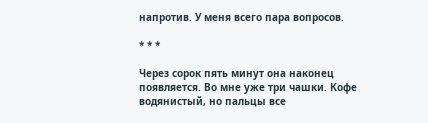напротив. У меня всего пара вопросов.

* * *

Через сорок пять минут она наконец появляется. Во мне уже три чашки. Кофе водянистый, но пальцы все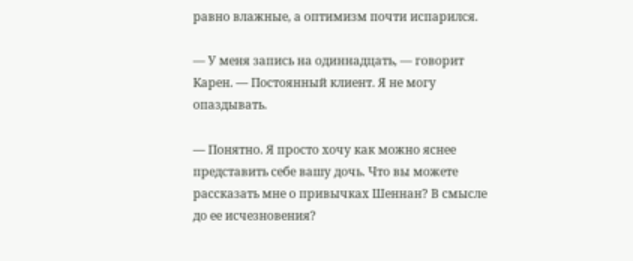равно влажные, а оптимизм почти испарился.

— У меня запись на одиннадцать, — говорит Карен. — Постоянный клиент. Я не могу опаздывать.

— Понятно. Я просто хочу как можно яснее представить себе вашу дочь. Что вы можете рассказать мне о привычках Шеннан? В смысле до ее исчезновения?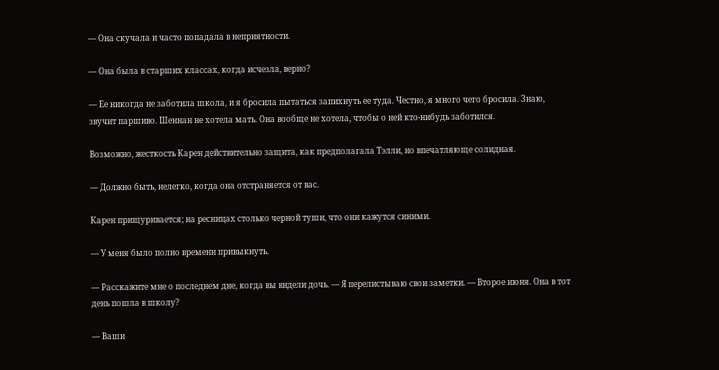— Она скучала и часто попадала в неприятности.

— Она была в старших классах, когда исчезла, верно?

— Ее никогда не заботила школа, и я бросила пытаться запихнуть ее туда. Честно, я много чего бросила. Знаю, звучит паршиво. Шеннан не хотела мать. Она вообще не хотела, чтобы о ней кто-нибудь заботился.

Возможно, жесткость Карен действительно защита, как предполагала Тэлли, но впечатляюще солидная.

— Должно быть, нелегко, когда она отстраняется от вас.

Карен прищуривается; на ресницах столько черной туши, что они кажутся синими.

— У меня было полно времени привыкнуть.

— Расскажите мне о последнем дне, когда вы видели дочь. — Я перелистываю свои заметки. — Второе июня. Она в тот день пошла в школу?

— Ваши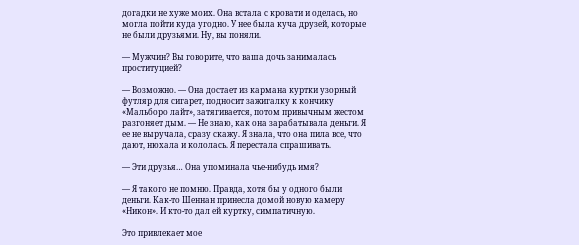догадки не хуже моих. Она встала с кровати и оделась, но могла пойти куда угодно. У нее была куча друзей, которые не были друзьями. Ну, вы поняли.

— Мужчин? Вы говорите, что ваша дочь занималась проституцией?

— Возможно. — Она достает из кармана куртки узорный футляр для сигарет, подносит зажигалку к кончику «Мальборо лайт», затягивается, потом привычным жестом разгоняет дым. — Не знаю, как она зарабатывала деньги. Я ее не выручала, сразу скажу. Я знала, что она пила все, что дают, нюхала и кололась. Я перестала спрашивать.

— Эти друзья… Она упоминала чье-нибудь имя?

— Я такого не помню. Правда, хотя бы у одного были деньги. Как-то Шеннан принесла домой новую камеру «Никон». И кто-то дал ей куртку, симпатичную.

Это привлекает мое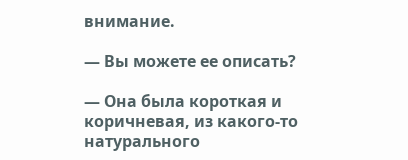внимание.

— Вы можете ее описать?

— Она была короткая и коричневая, из какого-то натурального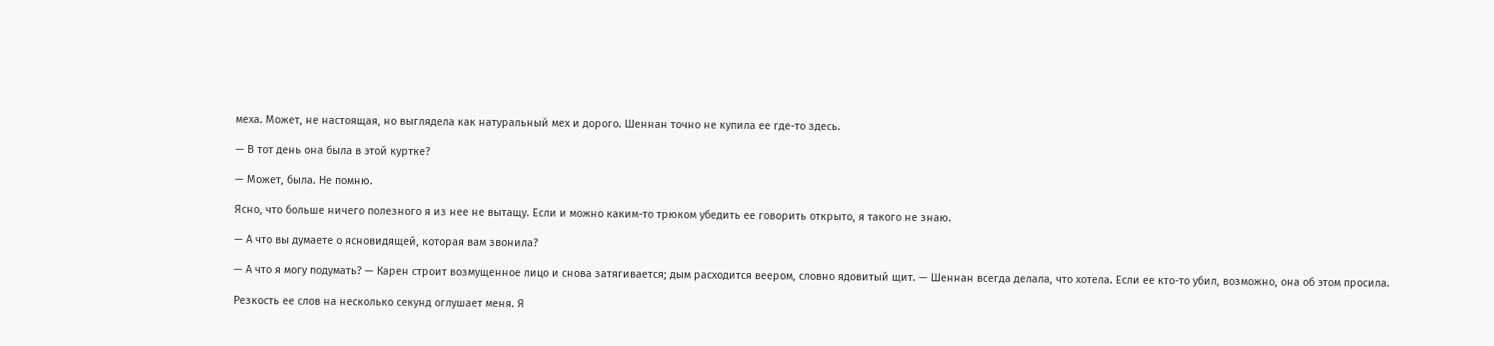меха. Может, не настоящая, но выглядела как натуральный мех и дорого. Шеннан точно не купила ее где-то здесь.

— В тот день она была в этой куртке?

— Может, была. Не помню.

Ясно, что больше ничего полезного я из нее не вытащу. Если и можно каким-то трюком убедить ее говорить открыто, я такого не знаю.

— А что вы думаете о ясновидящей, которая вам звонила?

— А что я могу подумать? — Карен строит возмущенное лицо и снова затягивается; дым расходится веером, словно ядовитый щит. — Шеннан всегда делала, что хотела. Если ее кто-то убил, возможно, она об этом просила.

Резкость ее слов на несколько секунд оглушает меня. Я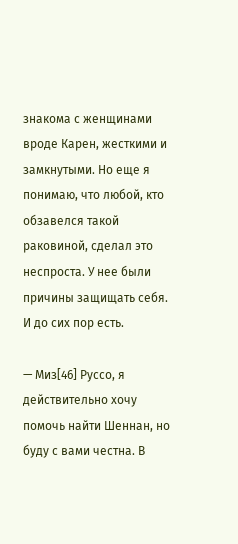знакома с женщинами вроде Карен, жесткими и замкнутыми. Но еще я понимаю, что любой, кто обзавелся такой раковиной, сделал это неспроста. У нее были причины защищать себя. И до сих пор есть.

— Миз[46] Руссо, я действительно хочу помочь найти Шеннан, но буду с вами честна. В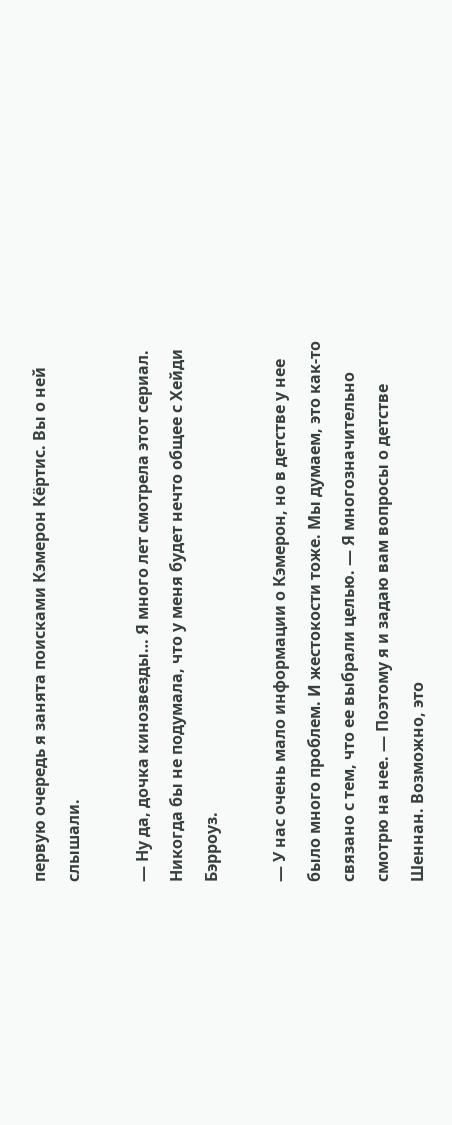первую очередь я занята поисками Кэмерон Кёртис. Вы о ней слышали.

— Ну да, дочка кинозвезды… Я много лет смотрела этот сериал. Никогда бы не подумала, что у меня будет нечто общее с Хейди Бэрроуз.

— У нас очень мало информации о Кэмерон, но в детстве у нее было много проблем. И жестокости тоже. Мы думаем, это как-то связано с тем, что ее выбрали целью. — Я многозначительно смотрю на нее. — Поэтому я и задаю вам вопросы о детстве Шеннан. Возможно, это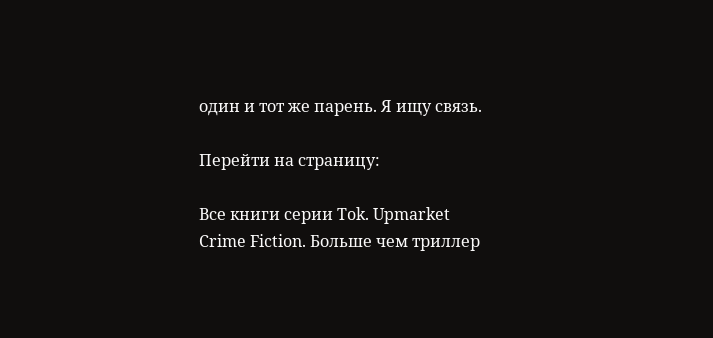один и тот же парень. Я ищу связь.

Перейти на страницу:

Все книги серии Tok. Upmarket Crime Fiction. Больше чем триллер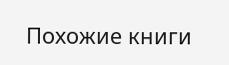Похожие книги